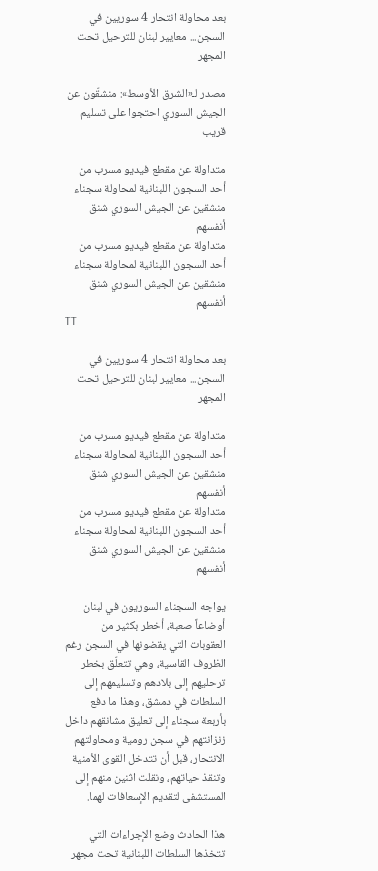بعد محاولة انتحار 4 سوريين في السجن... معايير لبنان للترحيل تحت المجهر

مصدر لـ«الشرق الأوسط»: منشقّون عن الجيش السوري احتجوا على تسليم قريب

متداولة عن مقطع فيديو مسرب من أحد السجون اللبنانية لمحاولة سجناء منشقين عن الجيش السوري شنق أنفسهم
متداولة عن مقطع فيديو مسرب من أحد السجون اللبنانية لمحاولة سجناء منشقين عن الجيش السوري شنق أنفسهم
TT

بعد محاولة انتحار 4 سوريين في السجن... معايير لبنان للترحيل تحت المجهر

متداولة عن مقطع فيديو مسرب من أحد السجون اللبنانية لمحاولة سجناء منشقين عن الجيش السوري شنق أنفسهم
متداولة عن مقطع فيديو مسرب من أحد السجون اللبنانية لمحاولة سجناء منشقين عن الجيش السوري شنق أنفسهم

يواجه السجناء السوريون في لبنان أوضاعاً صعبة، أخطر بكثير من العقوبات التي يقضونها في السجن رغم الظروف القاسية، وهي تتعلّق بخطر ترحليهم إلى بلادهم وتسليمهم إلى السلطات في دمشق، وهذا ما دفع بأربعة سجناء إلى تعليق مشانقهم داخل زنزانتهم في سجن رومية ومحاولتهم الانتحار، قبل أن تتدخل القوى الأمنية وتنقذ حياتهم، ونقلت اثنين منهم إلى المستشفى لتقديم الإسعافات لهما.

هذا الحادث وضع الإجراءات التي تتخذها السلطات اللبنانية تحت مجهر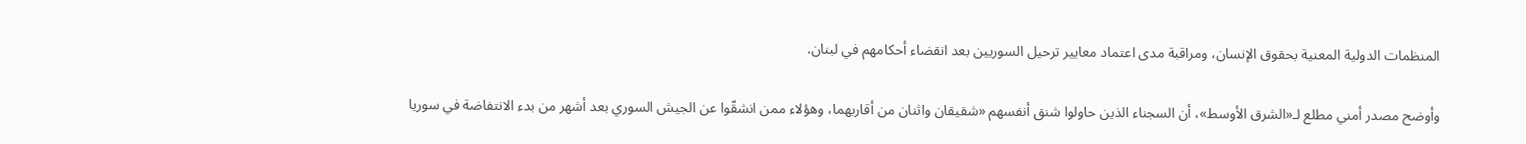المنظمات الدولية المعنية بحقوق الإنسان، ومراقبة مدى اعتماد معايير ترحيل السوريين بعد انقضاء أحكامهم في لبنان.

وأوضح مصدر أمني مطلع لـ«الشرق الأوسط»، أن السجناء الذين حاولوا شنق أنفسهم «شقيقان واثنان من أقاربهما، وهؤلاء ممن انشقّوا عن الجيش السوري بعد أشهر من بدء الانتفاضة في سوريا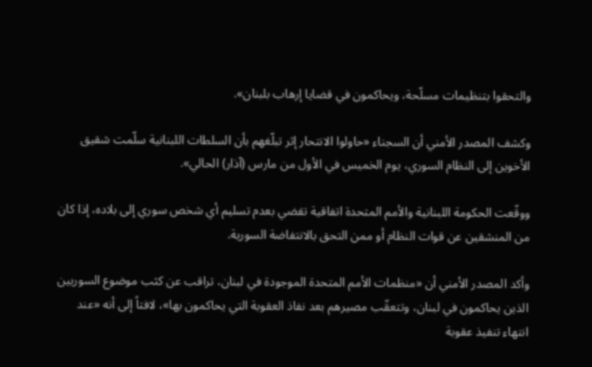والتحقوا بتنظيمات مسلّحة، ويحاكمون في قضايا إرهاب بلبنان».

وكشف المصدر الأمني أن السجناء «حاولوا الانتحار إثر تبلّغهم بأن السلطات اللبنانية سلّمت شقيق الأخوين إلى النظام السوري، يوم الخميس في الأول من مارس (آذار) الحالي».

ووقّعت الحكومة اللبنانية والأمم المتحدة اتفاقية تقضي بعدم تسليم أي شخص سوري إلى بلاده، إذا كان من المنشقين عن قوات النظام أو ممن التحق بالانتفاضة السورية.

وأكد المصدر الأمني أن «منظمات الأمم المتحدة الموجودة في لبنان، تراقب عن كثب موضوع السوريين الذين يحاكمون في لبنان، وتتعقّب مصيرهم بعد نفاذ العقوبة التي يحاكمون بها»، لافتاً إلى أنه «عند انتهاء تنفيذ عقوبة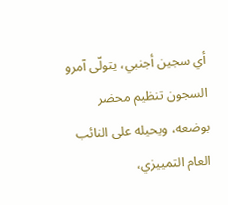أي سجين أجنبي، يتولّى آمرو السجون تنظيم محضر بوضعه، ويحيله على النائب العام التمييزي،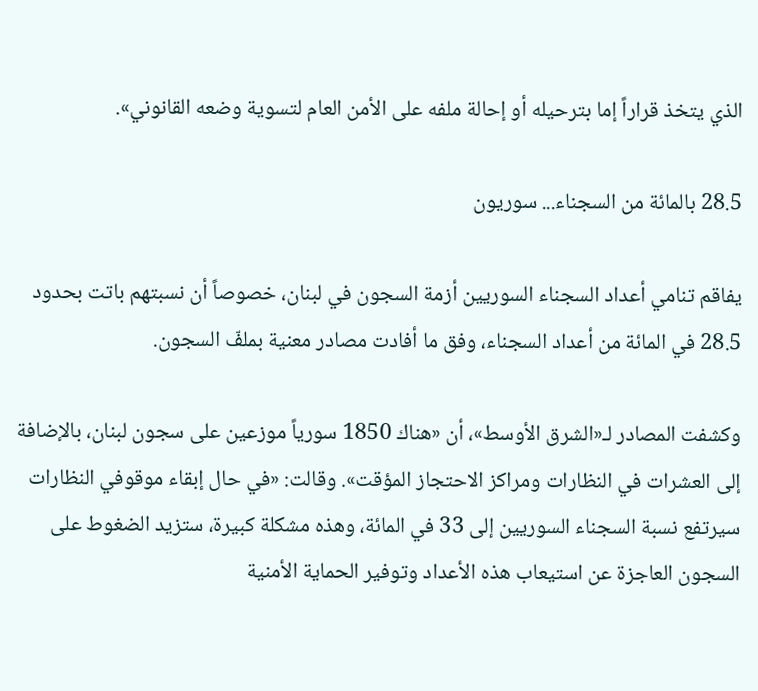الذي يتخذ قراراً إما بترحيله أو إحالة ملفه على الأمن العام لتسوية وضعه القانوني».

28.5 بالمائة من السجناء... سوريون

يفاقم تنامي أعداد السجناء السوريين أزمة السجون في لبنان، خصوصاً أن نسبتهم باتت بحدود 28.5 في المائة من أعداد السجناء، وفق ما أفادت مصادر معنية بملفّ السجون.

وكشفت المصادر لـ«الشرق الأوسط»، أن «هناك 1850 سورياً موزعين على سجون لبنان، بالإضافة إلى العشرات في النظارات ومراكز الاحتجاز المؤقت». وقالت: «في حال إبقاء موقوفي النظارات سيرتفع نسبة السجناء السوريين إلى 33 في المائة، وهذه مشكلة كبيرة، ستزيد الضغوط على السجون العاجزة عن استيعاب هذه الأعداد وتوفير الحماية الأمنية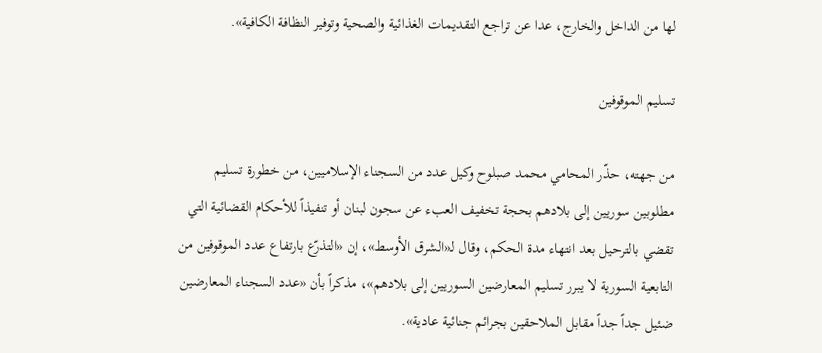لها من الداخل والخارج، عدا عن تراجع التقديمات الغذائية والصحية وتوفير النظافة الكافية».

تسليم الموقوفين

من جهته، حذّر المحامي محمد صبلوح وكيل عدد من السجناء الإسلاميين، من خطورة تسليم مطلوبين سوريين إلى بلادهم بحجة تخفيف العبء عن سجون لبنان أو تنفيذاً للأحكام القضائية التي تقضي بالترحيل بعد انتهاء مدة الحكم، وقال لـ«الشرق الأوسط»، إن «التذرّع بارتفاع عدد الموقوفين من التابعية السورية لا يبرر تسليم المعارضين السوريين إلى بلادهم»، مذكراً بأن «عدد السجناء المعارضين ضئيل جداً جداً مقابل الملاحقين بجرائم جنائية عادية».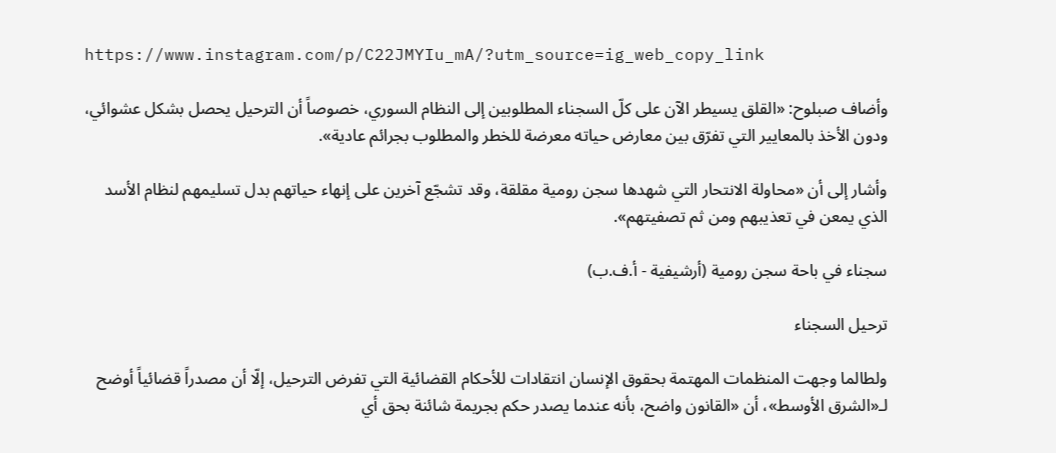https://www.instagram.com/p/C22JMYIu_mA/?utm_source=ig_web_copy_link

وأضاف صبلوح: «القلق يسيطر الآن على كلّ السجناء المطلوبين إلى النظام السوري، خصوصاً أن الترحيل يحصل بشكل عشوائي، ودون الأخذ بالمعايير التي تفرّق بين معارض حياته معرضة للخطر والمطلوب بجرائم عادية».

وأشار إلى أن «محاولة الانتحار التي شهدها سجن رومية مقلقة، وقد تشجّع آخرين على إنهاء حياتهم بدل تسليمهم لنظام الأسد الذي يمعن في تعذيبهم ومن ثم تصفيتهم».

سجناء في باحة سجن رومية (أرشيفية - أ.ف.ب)

ترحيل السجناء

ولطالما وجهت المنظمات المهتمة بحقوق الإنسان انتقادات للأحكام القضائية التي تفرض الترحيل، إلّا أن مصدراً قضائياً أوضح لـ«الشرق الأوسط»، أن «القانون واضح، بأنه عندما يصدر حكم بجريمة شائنة بحق أي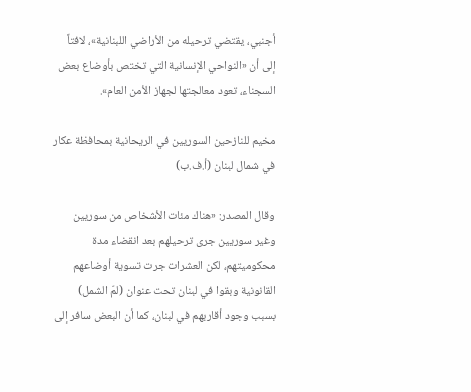أجنبي، يقتضي ترحيله من الأراضي اللبنانية»، لافتاً إلى أن «النواحي الإنسانية التي تختص بأوضاع بعض السجناء، تعود معالجتها لجهاز الأمن العام».

مخيم للنازحين السوريين في الريحانية بمحافظة عكار في شمال لبنان (أ.ف.ب)

وقال المصدر: «هناك مئات الأشخاص من سوريين وغير سوريين جرى ترحيلهم بعد انقضاء مدة محكوميتهم، لكن العشرات جرت تسوية أوضاعهم القانونية وبقوا في لبنان تحت عنوان (لمّ الشمل) بسبب وجود أقاربهم في لبنان، كما أن البعض سافر إلى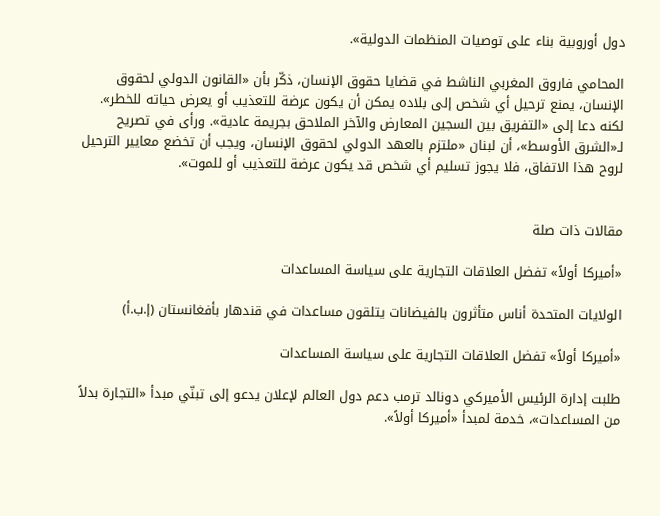دول أوروبية بناء على توصيات المنظمات الدولية».

المحامي فاروق المغربي الناشط في قضايا حقوق الإنسان، ذكّر بأن «القانون الدولي لحقوق الإنسان، يمنع ترحيل أي شخص إلى بلاده يمكن أن يكون عرضة للتعذيب أو يعرض حياته للخطر». لكنه دعا إلى «التفريق بين السجين المعارض والآخر الملاحق بجريمة عادية». ورأى في تصريح لـ«الشرق الأوسط»، أن لبنان «ملتزم بالعهد الدولي لحقوق الإنسان، ويجب أن تخضع معايير الترحيل لروح هذا الاتفاق، فلا يجوز تسليم أي شخص قد يكون عرضة للتعذيب أو للموت».


مقالات ذات صلة

«أميركا أولاً» تفضل العلاقات التجارية على سياسة المساعدات

الولايات المتحدة أناس متأثرون بالفيضانات يتلقون مساعدات في قندهار بأفغانستان (إ.ب.أ)

«أميركا أولاً» تفضل العلاقات التجارية على سياسة المساعدات

طلبت إدارة الرئيس الأميركي دونالد ترمب دعم دول العالم لإعلان يدعو إلى تبنّي مبدأ «التجارة بدلاً من المساعدات»، خدمة لمبدأ «أميركا أولاً».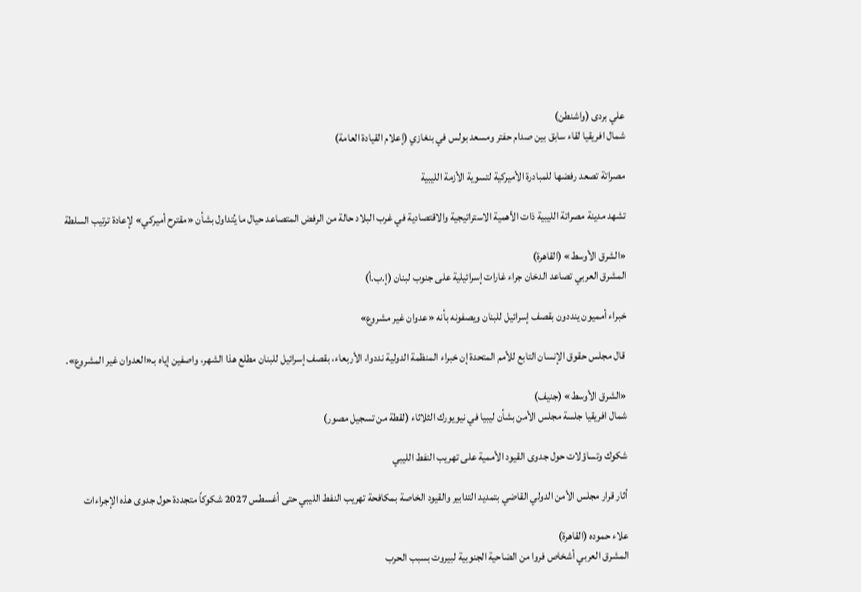علي بردى (واشنطن)
شمال افريقيا لقاء سابق بين صدام حفتر ومسعد بولس في بنغازي (إعلام القيادة العامة)

مصراتة تصعد رفضها للمبادرة الأميركية لتسوية الأزمة الليبية

تشهد مدينة مصراتة الليبية ذات الأهمية الاستراتيجية والاقتصادية في غرب البلاد حالة من الرفض المتصاعد حيال ما يُتداول بشأن «مقترح أميركي» لإعادة ترتيب السلطة

«الشرق الأوسط» (القاهرة)
المشرق العربي تصاعد الدخان جراء غارات إسرائيلية على جنوب لبنان (إ.ب.أ)

خبراء أمميون ينددون بقصف إسرائيل للبنان ويصفونه بأنه «عدوان غير مشروع»

 قال مجلس حقوق الإنسان التابع للأمم المتحدة إن خبراء المنظمة الدولية نددوا، الأربعاء، بقصف إسرائيل للبنان مطلع هذا الشهر، واصفين إياه بـ«العدوان غير المشروع».

«الشرق الأوسط» (جنيف)
شمال افريقيا جلسة مجلس الأمن بشأن ليبيا في نيويورك الثلاثاء (لقطة من تسجيل مصور)

شكوك وتساؤلات حول جدوى القيود الأممية على تهريب النفط الليبي

أثار قرار مجلس الأمن الدولي القاضي بتمديد التدابير والقيود الخاصة بمكافحة تهريب النفط الليبي حتى أغسطس 2027 شكوكاً متجددة حول جدوى هذه الإجراءات

علاء حموده (القاهرة)
المشرق العربي أشخاص فروا من الضاحية الجنوبية لبيروت بسبب الحرب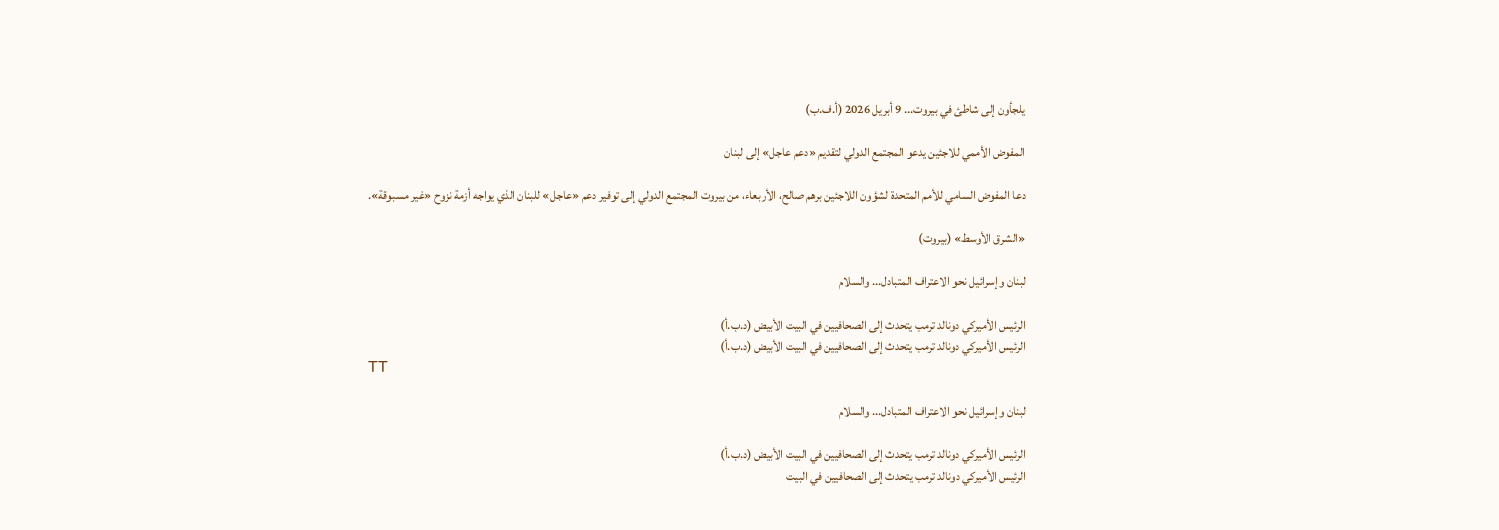يلجأون إلى شاطئ في بيروت... 9 أبريل 2026 (أ.ف.ب)

المفوض الأممي للاجئين يدعو المجتمع الدولي لتقديم «دعم عاجل» إلى لبنان

دعا المفوض السامي للأمم المتحدة لشؤون اللاجئين برهم صالح، الأربعاء، من بيروت المجتمع الدولي إلى توفير دعم «عاجل» للبنان الذي يواجه أزمة نزوح «غير مسبوقة».

«الشرق الأوسط» (بيروت)

لبنان وإسرائيل نحو الاعتراف المتبادل... والسلام

الرئيس الأميركي دونالد ترمب يتحدث إلى الصحافيين في البيت الأبيض (د.ب.أ)
الرئيس الأميركي دونالد ترمب يتحدث إلى الصحافيين في البيت الأبيض (د.ب.أ)
TT

لبنان وإسرائيل نحو الاعتراف المتبادل... والسلام

الرئيس الأميركي دونالد ترمب يتحدث إلى الصحافيين في البيت الأبيض (د.ب.أ)
الرئيس الأميركي دونالد ترمب يتحدث إلى الصحافيين في البيت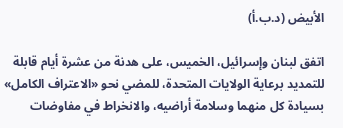الأبيض (د.ب.أ)

اتفق لبنان وإسرائيل، الخميس، على هدنة من عشرة أيام قابلة للتمديد برعاية الولايات المتحدة، للمضي نحو «الاعتراف الكامل» بسيادة كل منهما وسلامة أراضيه، والانخراط في مفاوضات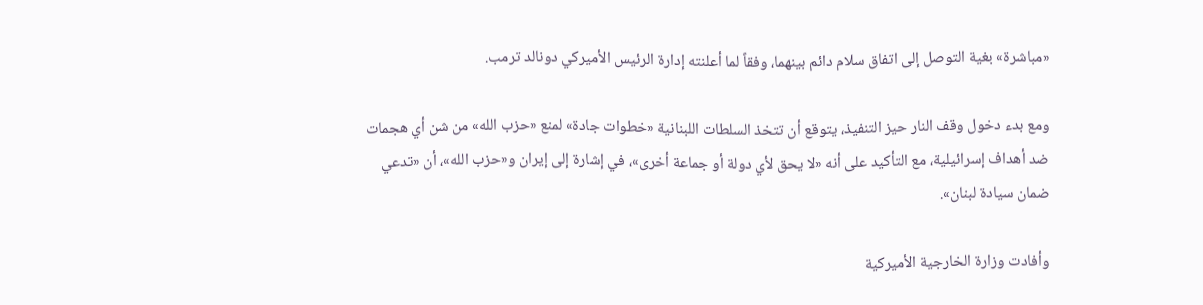«مباشرة» بغية التوصل إلى اتفاق سلام دائم بينهما، وفقاً لما أعلنته إدارة الرئيس الأميركي دونالد ترمب.

ومع بدء دخول وقف النار حيز التنفيذ، يتوقع أن تتخذ السلطات اللبنانية «خطوات جادة» لمنع «حزب الله» من شن أي هجمات ضد أهداف إسرائيلية، مع التأكيد على أنه «لا يحق لأي دولة أو جماعة أخرى»، في إشارة إلى إيران و«حزب الله»، أن «تدعي ضمان سيادة لبنان».

وأفادت وزارة الخارجية الأميركية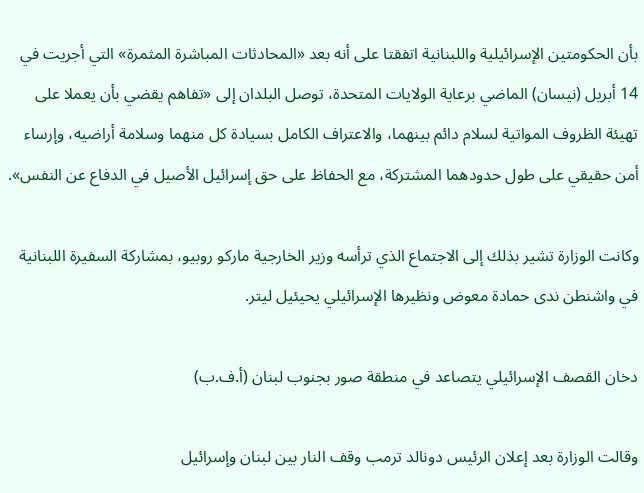بأن الحكومتين الإسرائيلية واللبنانية اتفقتا على أنه بعد «المحادثات المباشرة المثمرة» التي أجريت في 14 أبريل (نيسان) الماضي برعاية الولايات المتحدة، توصل البلدان إلى «تفاهم يقضي بأن يعملا على تهيئة الظروف المواتية لسلام دائم بينهما، والاعتراف الكامل بسيادة كل منهما وسلامة أراضيه، وإرساء أمن حقيقي على طول حدودهما المشتركة، مع الحفاظ على حق إسرائيل الأصيل في الدفاع عن النفس».

وكانت الوزارة تشير بذلك إلى الاجتماع الذي ترأسه وزير الخارجية ماركو روبيو، بمشاركة السفيرة اللبنانية في واشنطن ندى حمادة معوض ونظيرها الإسرائيلي يحيئيل ليتر.

دخان القصف الإسرائيلي يتصاعد في منطقة صور بجنوب لبنان (أ.ف.ب)

وقالت الوزارة بعد إعلان الرئيس دونالد ترمب وقف النار بين لبنان وإسرائيل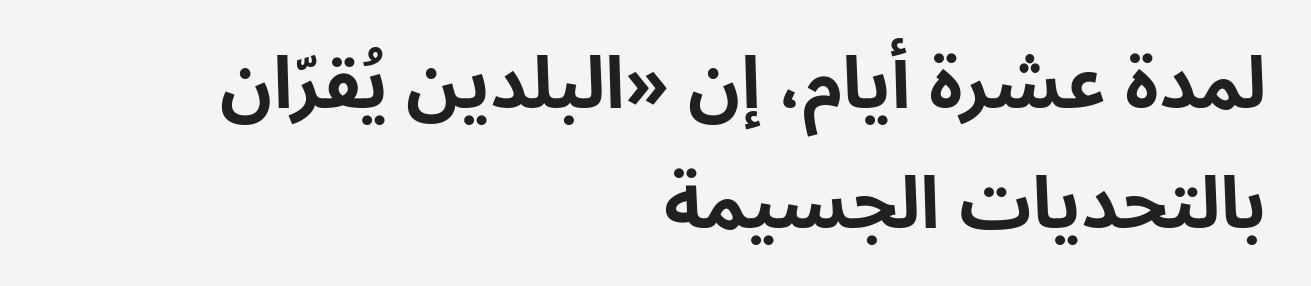لمدة عشرة أيام، إن «البلدين يُقرّان بالتحديات الجسيمة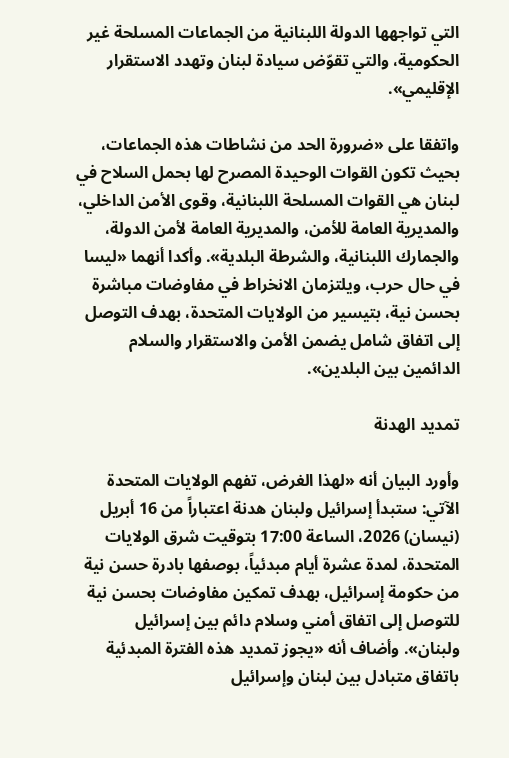التي تواجهها الدولة اللبنانية من الجماعات المسلحة غير الحكومية، والتي تقوّض سيادة لبنان وتهدد الاستقرار الإقليمي».

واتفقا على «ضرورة الحد من نشاطات هذه الجماعات، بحيث تكون القوات الوحيدة المصرح لها بحمل السلاح في لبنان هي القوات المسلحة اللبنانية، وقوى الأمن الداخلي، والمديرية العامة للأمن، والمديرية العامة لأمن الدولة، والجمارك اللبنانية، والشرطة البلدية». وأكدا أنهما «ليسا في حال حرب، ويلتزمان الانخراط في مفاوضات مباشرة بحسن نية، بتيسير من الولايات المتحدة، بهدف التوصل إلى اتفاق شامل يضمن الأمن والاستقرار والسلام الدائمين بين البلدين».

تمديد الهدنة

وأورد البيان أنه «لهذا الغرض، تفهم الولايات المتحدة الآتي: ستبدأ إسرائيل ولبنان هدنة اعتباراً من 16 أبريل (نيسان) 2026، الساعة 17:00 بتوقيت شرق الولايات المتحدة، لمدة عشرة أيام مبدئياً، بوصفها بادرة حسن نية من حكومة إسرائيل، بهدف تمكين مفاوضات بحسن نية للتوصل إلى اتفاق أمني وسلام دائم بين إسرائيل ولبنان». وأضاف أنه «يجوز تمديد هذه الفترة المبدئية باتفاق متبادل بين لبنان وإسرائيل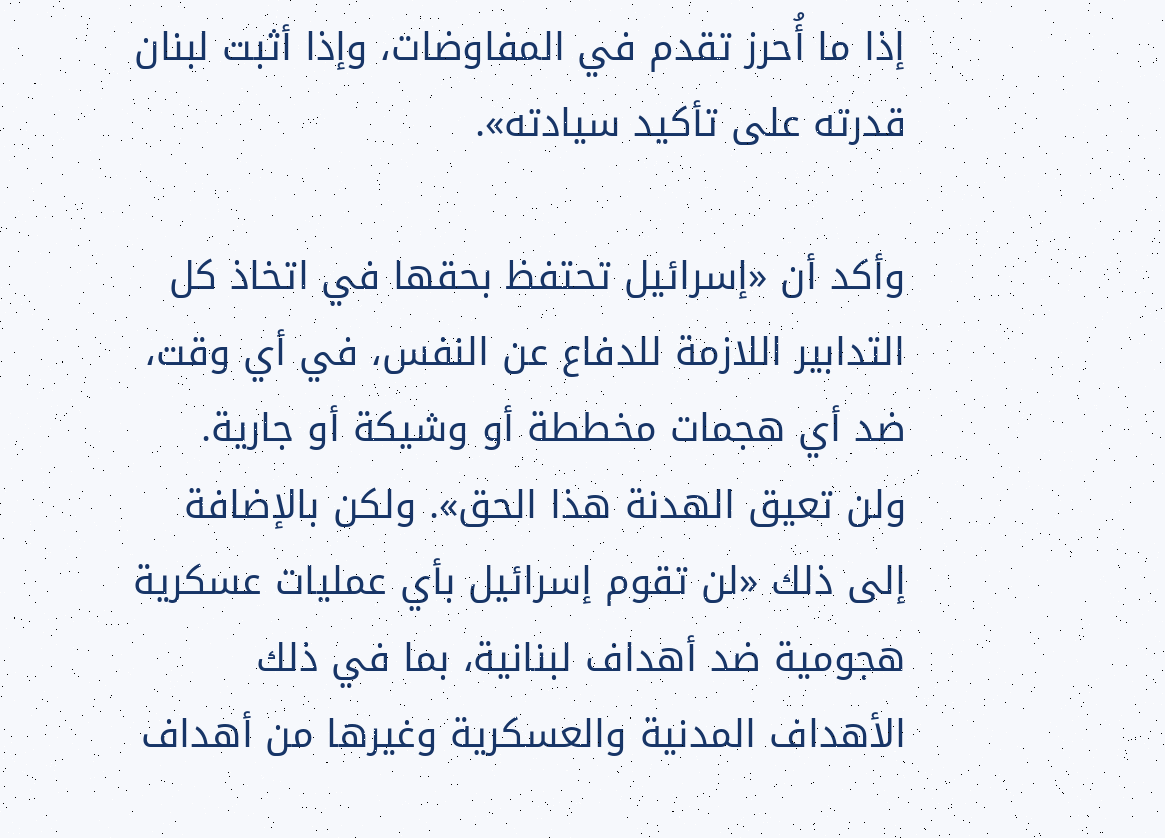إذا ما أُحرز تقدم في المفاوضات، وإذا أثبت لبنان قدرته على تأكيد سيادته».

وأكد أن «إسرائيل تحتفظ بحقها في اتخاذ كل التدابير اللازمة للدفاع عن النفس، في أي وقت، ضد أي هجمات مخططة أو وشيكة أو جارية. ولن تعيق الهدنة هذا الحق». ولكن بالإضافة إلى ذلك «لن تقوم إسرائيل بأي عمليات عسكرية هجومية ضد أهداف لبنانية، بما في ذلك الأهداف المدنية والعسكرية وغيرها من أهداف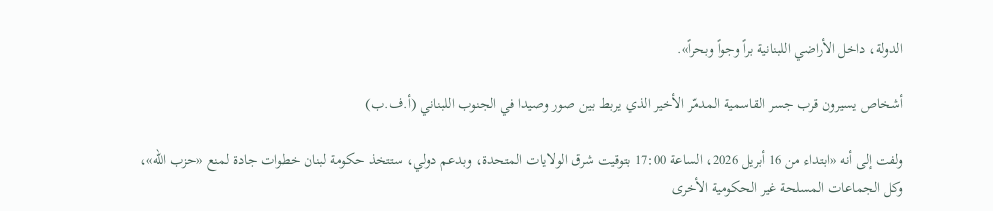الدولة، داخل الأراضي اللبنانية براً وجواً وبحراً».

أشخاص يسيرون قرب جسر القاسمية المدمّر الأخير الذي يربط بين صور وصيدا في الجنوب اللبناني (أ.ف.ب)

ولفت إلى أنه «ابتداء من 16 أبريل 2026، الساعة 17:00 بتوقيت شرق الولايات المتحدة، وبدعم دولي، ستتخذ حكومة لبنان خطوات جادة لمنع «حزب الله»، وكل الجماعات المسلحة غير الحكومية الأخرى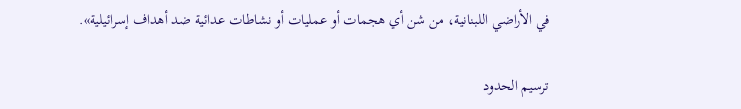في الأراضي اللبنانية، من شن أي هجمات أو عمليات أو نشاطات عدائية ضد أهداف إسرائيلية».

ترسيم الحدود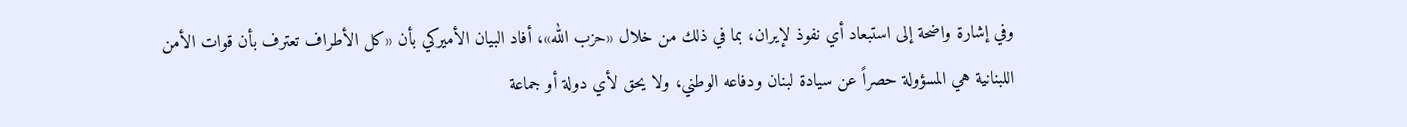وفي إشارة واضحة إلى استبعاد أي نفوذ لإيران، بما في ذلك من خلال «حزب الله»، أفاد البيان الأميركي بأن «كل الأطراف تعترف بأن قوات الأمن اللبنانية هي المسؤولة حصراً عن سيادة لبنان ودفاعه الوطني، ولا يحق لأي دولة أو جماعة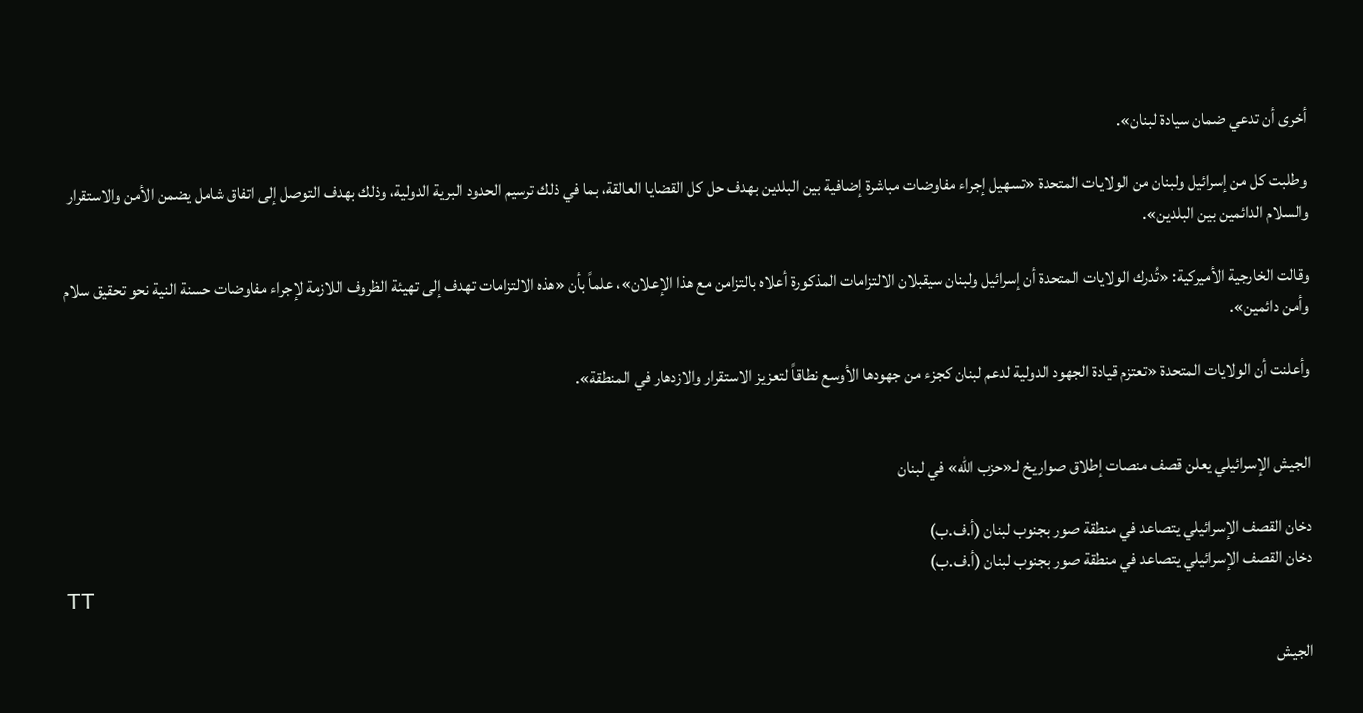أخرى أن تدعي ضمان سيادة لبنان».

وطلبت كل من إسرائيل ولبنان من الولايات المتحدة «تسهيل إجراء مفاوضات مباشرة إضافية بين البلدين بهدف حل كل القضايا العالقة، بما في ذلك ترسيم الحدود البرية الدولية، وذلك بهدف التوصل إلى اتفاق شامل يضمن الأمن والاستقرار والسلام الدائمين بين البلدين».

وقالت الخارجية الأميركية: «تُدرك الولايات المتحدة أن إسرائيل ولبنان سيقبلان الالتزامات المذكورة أعلاه بالتزامن مع هذا الإعلان»، علماً بأن «هذه الالتزامات تهدف إلى تهيئة الظروف اللازمة لإجراء مفاوضات حسنة النية نحو تحقيق سلام وأمن دائمين».

وأعلنت أن الولايات المتحدة «تعتزم قيادة الجهود الدولية لدعم لبنان كجزء من جهودها الأوسع نطاقاً لتعزيز الاستقرار والازدهار في المنطقة».


الجيش الإسرائيلي يعلن قصف منصات إطلاق صواريخ لـ«حزب الله» في لبنان

دخان القصف الإسرائيلي يتصاعد في منطقة صور بجنوب لبنان (أ.ف.ب)
دخان القصف الإسرائيلي يتصاعد في منطقة صور بجنوب لبنان (أ.ف.ب)
TT

الجيش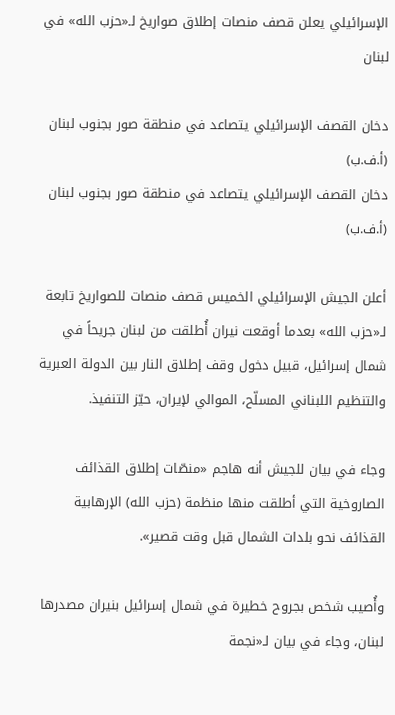الإسرائيلي يعلن قصف منصات إطلاق صواريخ لـ«حزب الله» في لبنان

دخان القصف الإسرائيلي يتصاعد في منطقة صور بجنوب لبنان (أ.ف.ب)
دخان القصف الإسرائيلي يتصاعد في منطقة صور بجنوب لبنان (أ.ف.ب)

أعلن الجيش الإسرائيلي الخميس قصف منصات للصواريخ تابعة لـ«حزب الله» بعدما أوقعت نيران أُطلقت من لبنان جريحاً في شمال إسرائيل، قبيل دخول وقف إطلاق النار بين الدولة العبرية والتنظيم اللبناني المسلّح، الموالي لإيران، حيّز التنفيذ.

وجاء في بيان للجيش أنه هاجم «منصّات إطلاق القذائف الصاروخية التي أطلقت منها منظمة (حزب الله) الإرهابية القذائف نحو بلدات الشمال قبل وقت قصير».

وأُصيب شخص بجروح خطيرة في شمال إسرائيل بنيران مصدرها لبنان، وجاء في بيان لـ«نجمة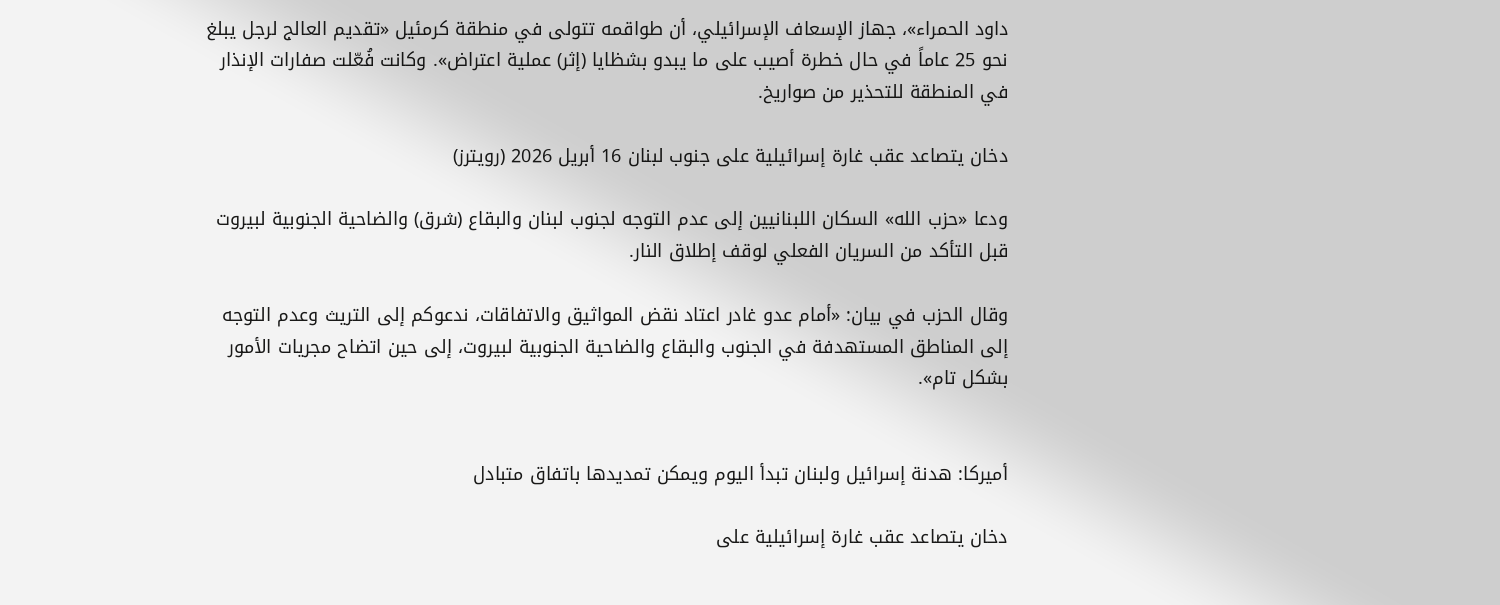داود الحمراء»، جهاز الإسعاف الإسرائيلي، أن طواقمه تتولى في منطقة كرمئيل «تقديم العالج لرجل يبلغ نحو 25 عاماً في حال خطرة أصيب على ما يبدو بشظايا (إثر) عملية اعتراض». وكانت فُعّلت صفارات الإنذار في المنطقة للتحذير من صواريخ.

دخان يتصاعد عقب غارة إسرائيلية على جنوب لبنان 16 أبريل 2026 (رويترز)

ودعا «حزب الله» السكان اللبنانيين إلى عدم التوجه لجنوب لبنان والبقاع (شرق) والضاحية الجنوبية لبيروت قبل التأكد من السريان الفعلي لوقف إطلاق النار.

وقال الحزب في بيان: «أمام عدو غادر اعتاد نقض المواثيق والاتفاقات، ندعوكم إلى التريث وعدم التوجه إلى المناطق المستهدفة في الجنوب والبقاع والضاحية الجنوبية لبيروت، إلى حين اتضاح مجريات الأمور بشكل تام».


أميركا: هدنة إسرائيل ولبنان تبدأ اليوم ويمكن تمديدها باتفاق متبادل

دخان يتصاعد عقب غارة إسرائيلية على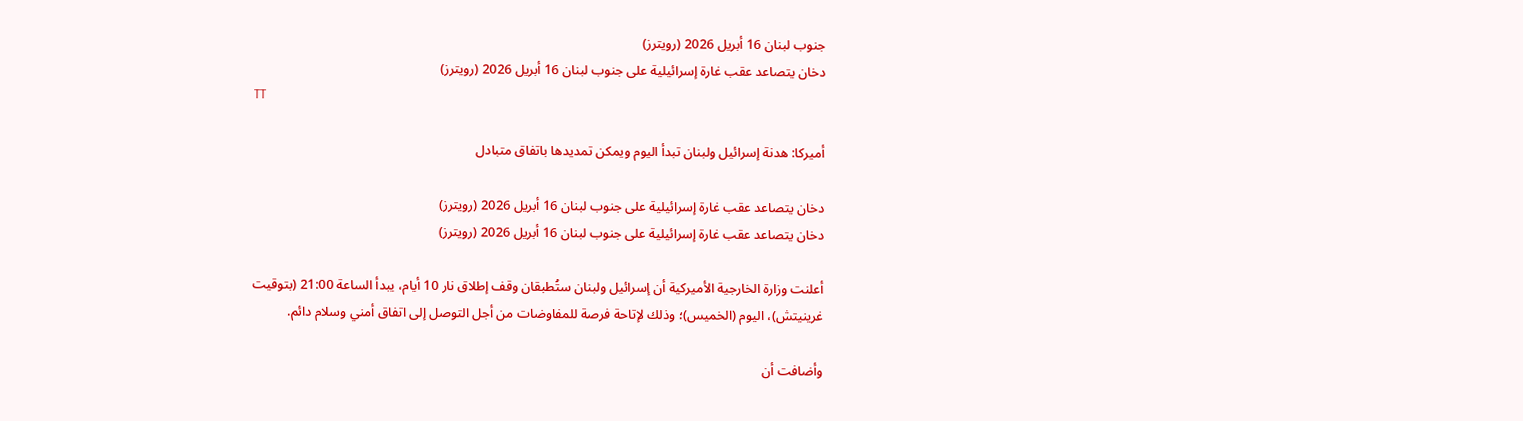جنوب لبنان 16 أبريل 2026 (رويترز)
دخان يتصاعد عقب غارة إسرائيلية على جنوب لبنان 16 أبريل 2026 (رويترز)
TT

أميركا: هدنة إسرائيل ولبنان تبدأ اليوم ويمكن تمديدها باتفاق متبادل

دخان يتصاعد عقب غارة إسرائيلية على جنوب لبنان 16 أبريل 2026 (رويترز)
دخان يتصاعد عقب غارة إسرائيلية على جنوب لبنان 16 أبريل 2026 (رويترز)

أعلنت وزارة الخارجية الأميركية أن إسرائيل ولبنان ستُطبقان وقف إطلاق نار 10 أيام، يبدأ الساعة 21:00 (بتوقيت غرينيتش)، اليوم (الخميس)؛ وذلك لإتاحة فرصة للمفاوضات من أجل التوصل إلى اتفاق أمني وسلام دائم.

وأضافت أن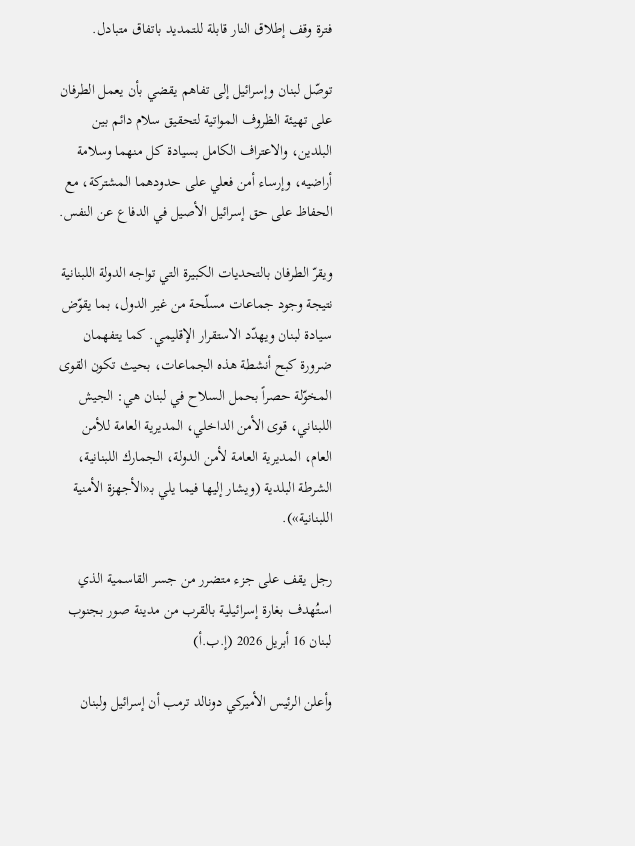فترة وقف إطلاق النار قابلة للتمديد باتفاق متبادل.

توصّل لبنان وإسرائيل إلى تفاهم يقضي بأن يعمل الطرفان على تهيئة الظروف المواتية لتحقيق سلام دائم بين البلدين، والاعتراف الكامل بسيادة كل منهما وسلامة أراضيه، وإرساء أمن فعلي على حدودهما المشتركة، مع الحفاظ على حق إسرائيل الأصيل في الدفاع عن النفس.

ويقرّ الطرفان بالتحديات الكبيرة التي تواجه الدولة اللبنانية نتيجة وجود جماعات مسلّحة من غير الدول، بما يقوّض سيادة لبنان ويهدّد الاستقرار الإقليمي. كما يتفهمان ضرورة كبح أنشطة هذه الجماعات، بحيث تكون القوى المخوّلة حصراً بحمل السلاح في لبنان هي: الجيش اللبناني، قوى الأمن الداخلي، المديرية العامة للأمن العام، المديرية العامة لأمن الدولة، الجمارك اللبنانية، الشرطة البلدية (ويشار إليها فيما يلي بـ«الأجهزة الأمنية اللبنانية»).

رجل يقف على جزء متضرر من جسر القاسمية الذي استُهدف بغارة إسرائيلية بالقرب من مدينة صور بجنوب لبنان 16 أبريل 2026 (إ.ب.أ)

وأعلن الرئيس الأميركي دونالد ترمب أن إسرائيل ولبنان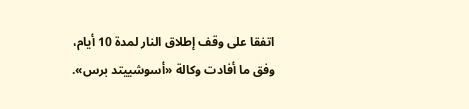اتفقا على وقف إطلاق النار لمدة 10 أيام، وفق ما أفادت وكالة «أسوشييتد برس».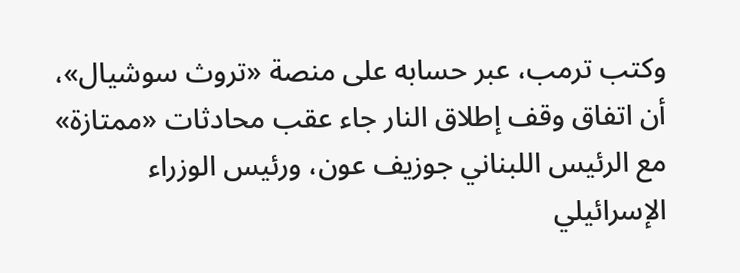وكتب ترمب، عبر حسابه على منصة «تروث سوشيال»، أن اتفاق وقف إطلاق النار جاء عقب محادثات «ممتازة» مع الرئيس اللبناني جوزيف عون، ورئيس الوزراء الإسرائيلي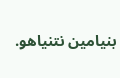بنيامين نتنياهو.